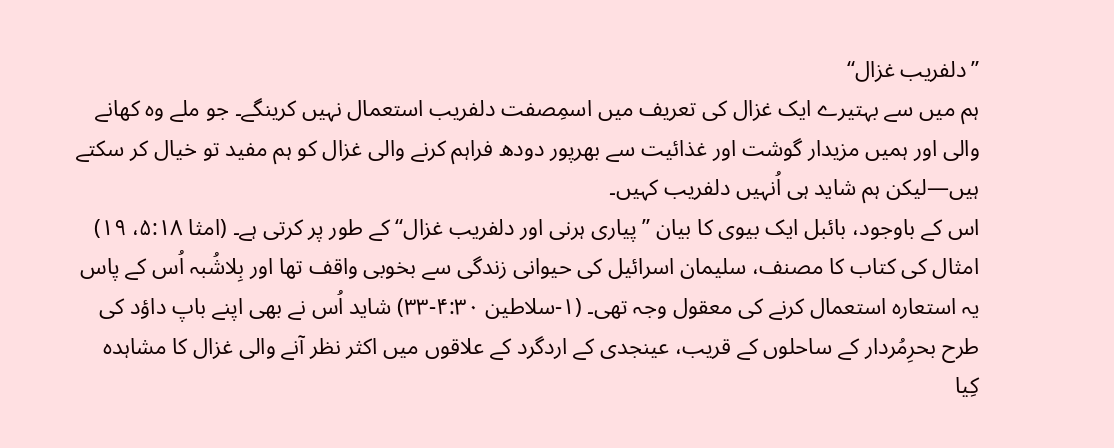”دلفریب غزال“
ہم میں سے بہتیرے ایک غزال کی تعریف میں اسمِصفت دلفریب استعمال نہیں کرینگے۔ جو ملے وہ کھانے والی اور ہمیں مزیدار گوشت اور غذائیت سے بھرپور دودھ فراہم کرنے والی غزال کو ہم مفید تو خیال کر سکتے ہیں—لیکن ہم شاید ہی اُنہیں دلفریب کہیں۔
اس کے باوجود، بائبل ایک بیوی کا بیان ”پیاری ہرنی اور دلفریب غزال“ کے طور پر کرتی ہے۔ (امثا ۵:۱۸، ۱۹) امثال کی کتاب کا مصنف، سلیمان اسرائیل کی حیوانی زندگی سے بخوبی واقف تھا اور بِلاشُبہ اُس کے پاس یہ استعارہ استعمال کرنے کی معقول وجہ تھی۔ (۱-سلاطین ۴:۳۰-۳۳) شاید اُس نے بھی اپنے باپ داؤد کی طرح بحرِمُردار کے ساحلوں کے قریب، عینجدی کے اردگرد کے علاقوں میں اکثر نظر آنے والی غزال کا مشاہدہ کِیا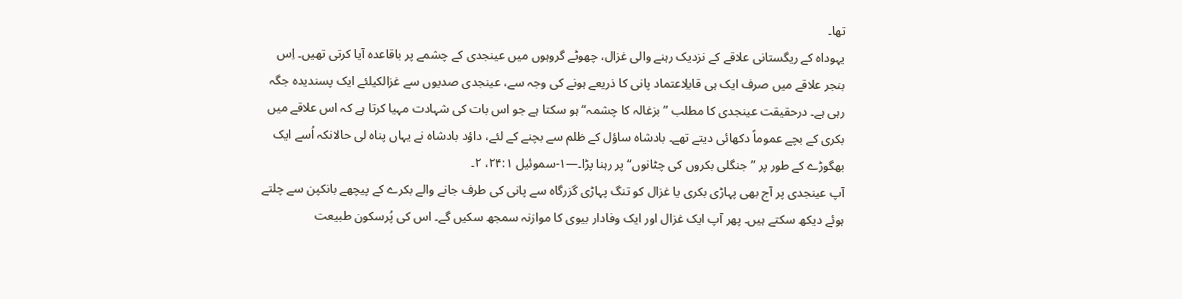تھا۔
یہوداہ کے ریگستانی علاقے کے نزدیک رہنے والی غزال، چھوٹے گروہوں میں عینجدی کے چشمے پر باقاعدہ آیا کرتی تھیں۔ اِس بنجر علاقے میں صرف ایک ہی قابلِاعتماد پانی کا ذریعے ہونے کی وجہ سے، عینجدی صدیوں سے غزالکیلئے ایک پسندیدہ جگہ رہی ہے۔ درحقیقت عینجدی کا مطلب ”بزغالہ کا چشمہ“ ہو سکتا ہے جو اس بات کی شہادت مہیا کرتا ہے کہ اس علاقے میں بکری کے بچے عموماً دکھائی دیتے تھے۔ بادشاہ ساؤل کے ظلم سے بچنے کے لئے، داؤد بادشاہ نے یہاں پناہ لی حالانکہ اُسے ایک بھگوڑے کے طور پر ”جنگلی بکروں کی چٹانوں“ پر رہنا پڑا۔—۱-سموئیل ۲۴:۱، ۲۔
آپ عینجدی پر آج بھی پہاڑی بکری یا غزال کو تنگ پہاڑی گزرگاہ سے پانی کی طرف جانے والے بکرے کے پیچھے بانکپن سے چلتے ہوئے دیکھ سکتے ہیں۔ پھر آپ ایک غزال اور ایک وفادار بیوی کا موازنہ سمجھ سکیں گے۔ اس کی پُرسکون طبیعت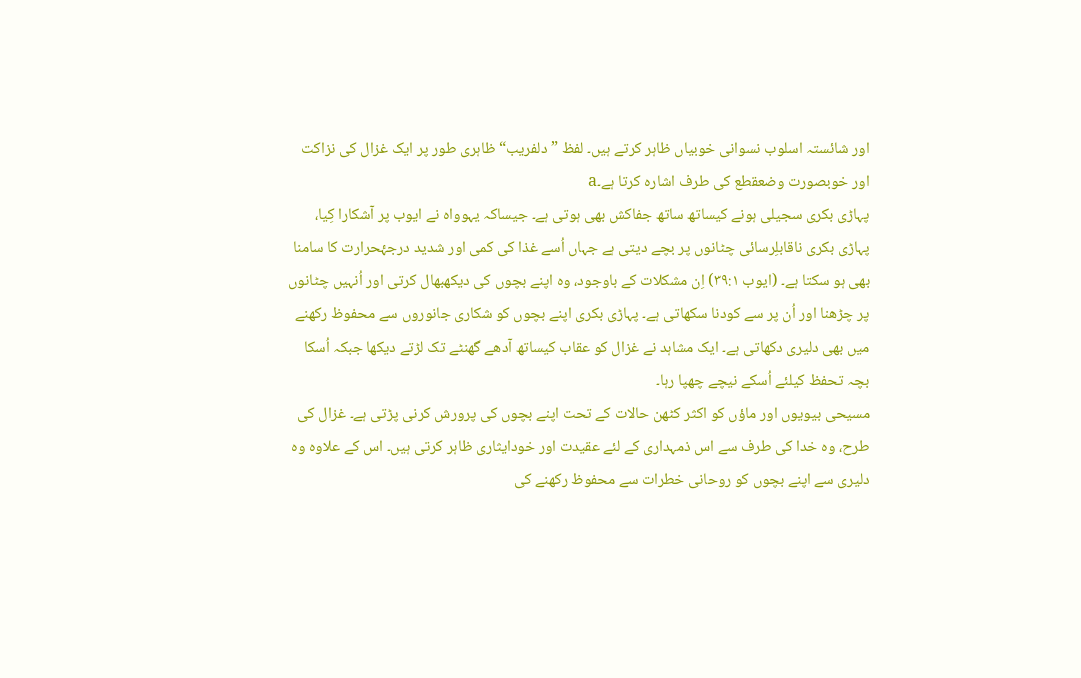اور شائستہ اسلوب نسوانی خوبیاں ظاہر کرتے ہیں۔ لفظ ”دلفریب“ ظاہری طور پر ایک غزال کی نزاکت اور خوبصورت وضعقطع کی طرف اشارہ کرتا ہے۔a
پہاڑی بکری سجیلی ہونے کیساتھ ساتھ جفاکش بھی ہوتی ہے۔ جیساکہ یہوواہ نے ایوب پر آشکارا کِیا، پہاڑی بکری ناقابلِرسائی چٹانوں پر بچے دیتی ہے جہاں اُسے غذا کی کمی اور شدید درجۂحرارت کا سامنا بھی ہو سکتا ہے۔ (ایوب ۳۹:۱) اِن مشکلات کے باوجود، وہ اپنے بچوں کی دیکھبھال کرتی اور اُنہیں چٹانوں پر چڑھنا اور اُن پر سے کودنا سکھاتی ہے۔ پہاڑی بکری اپنے بچوں کو شکاری جانوروں سے محفوظ رکھنے میں بھی دلیری دکھاتی ہے۔ ایک مشاہد نے غزال کو عقاب کیساتھ آدھے گھنٹے تک لڑتے دیکھا جبکہ اُسکا بچہ تحفظ کیلئے اُسکے نیچے چھپا رہا۔
مسیحی بیویوں اور ماؤں کو اکثر کٹھن حالات کے تحت اپنے بچوں کی پرورش کرنی پڑتی ہے۔ غزال کی طرح، وہ خدا کی طرف سے اس ذمہداری کے لئے عقیدت اور خودایثاری ظاہر کرتی ہیں۔ اس کے علاوہ وہ دلیری سے اپنے بچوں کو روحانی خطرات سے محفوظ رکھنے کی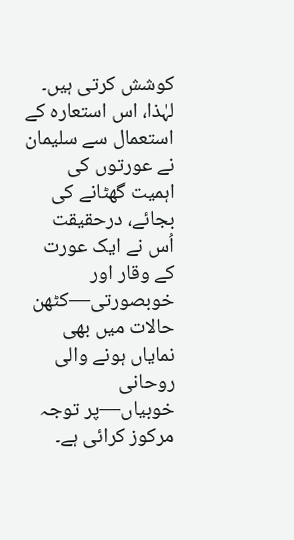کوشش کرتی ہیں۔ لہٰذا، اس استعارہ کے استعمال سے سلیمان نے عورتوں کی اہمیت گھٹانے کی بجائے، درحقیقت اُس نے ایک عورت کے وقار اور خوبصورتی—کٹھن حالات میں بھی نمایاں ہونے والی روحانی خوبیاں—پر توجہ مرکوز کرائی ہے۔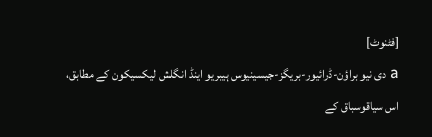[فٹنوٹ]
a دی نیو براؤن-ڈرائیور-بریگز-جیسینیوس ہیبریو اینڈ انگلش لیکسیکون کے مطابق، اس سیاقوسباق کے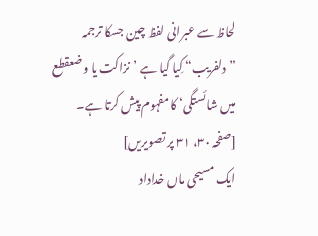لحاظ سے عبرانی لفظ چین جسکا ترجمہ ”دلفریب“ کِیا گیا ہے ’نزاکت یا وضعقطع میں شائستگی‘ کا مفہوم پیش کرتا ہے۔
[صفحہ ۳۰، ۳۱ پر تصویریں]
ایک مسیحی ماں خداداد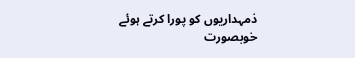ذمہداریوں کو پورا کرتے ہوئے خوبصورت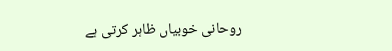روحانی خوبیاں ظاہر کرتی ہے